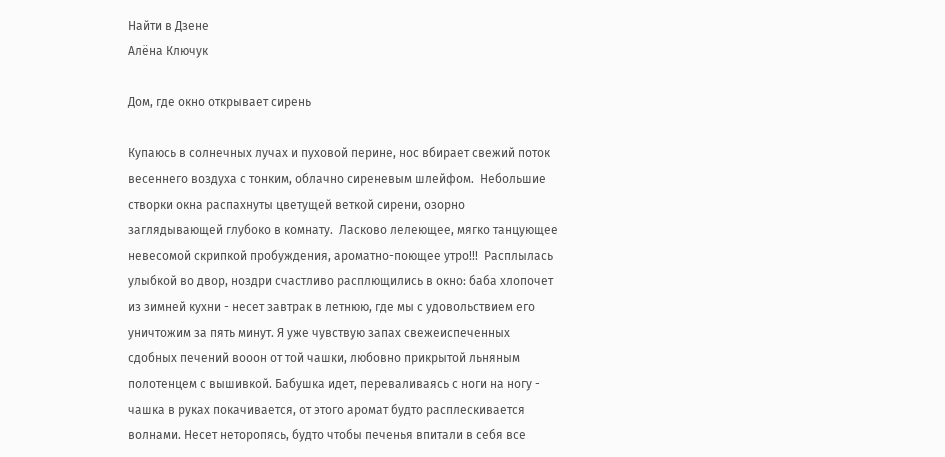Найти в Дзене
Алёна Ключук

Дом, где окно открывает сирень

Купаюсь в солнечных лучах и пуховой перине, нос вбирает свежий поток весеннего воздуха с тонким, облачно сиреневым шлейфом.  Небольшие створки окна распахнуты цветущей веткой сирени, озорно заглядывающей глубоко в комнату.  Ласково лелеющее, мягко танцующее невесомой скрипкой пробуждения, ароматно-поющее утро!!!  Расплылась улыбкой во двор, ноздри счастливо расплющились в окно: баба хлопочет из зимней кухни - несет завтрак в летнюю, где мы с удовольствием его уничтожим за пять минут. Я уже чувствую запах свежеиспеченных сдобных печений вооон от той чашки, любовно прикрытой льняным полотенцем с вышивкой. Бабушка идет, переваливаясь с ноги на ногу - чашка в руках покачивается, от этого аромат будто расплескивается волнами. Несет неторопясь, будто чтобы печенья впитали в себя все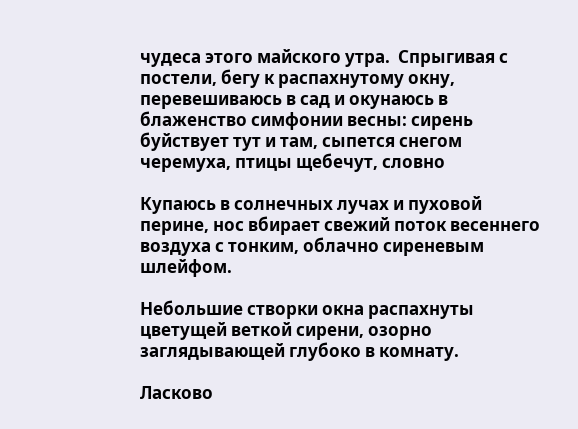чудеса этого майского утра.  Спрыгивая с постели, бегу к распахнутому окну, перевешиваюсь в сад и окунаюсь в блаженство симфонии весны: сирень буйствует тут и там, сыпется снегом черемуха, птицы щебечут, словно

Купаюсь в солнечных лучах и пуховой перине, нос вбирает свежий поток весеннего воздуха с тонким, облачно сиреневым шлейфом.

Небольшие створки окна распахнуты цветущей веткой сирени, озорно заглядывающей глубоко в комнату.

Ласково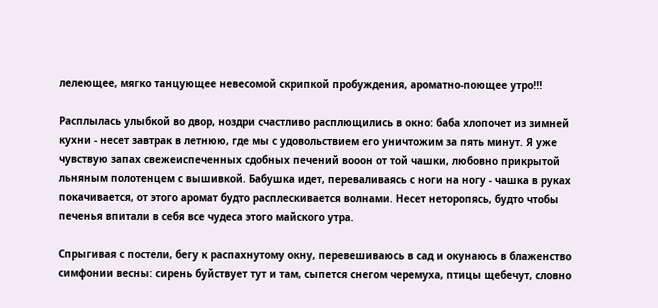лелеющее, мягко танцующее невесомой скрипкой пробуждения, ароматно-поющее утро!!!

Расплылась улыбкой во двор, ноздри счастливо расплющились в окно: баба хлопочет из зимней кухни - несет завтрак в летнюю, где мы с удовольствием его уничтожим за пять минут. Я уже чувствую запах свежеиспеченных сдобных печений вооон от той чашки, любовно прикрытой льняным полотенцем с вышивкой. Бабушка идет, переваливаясь с ноги на ногу - чашка в руках покачивается, от этого аромат будто расплескивается волнами. Несет неторопясь, будто чтобы печенья впитали в себя все чудеса этого майского утра.

Спрыгивая с постели, бегу к распахнутому окну, перевешиваюсь в сад и окунаюсь в блаженство симфонии весны: сирень буйствует тут и там, сыпется снегом черемуха, птицы щебечут, словно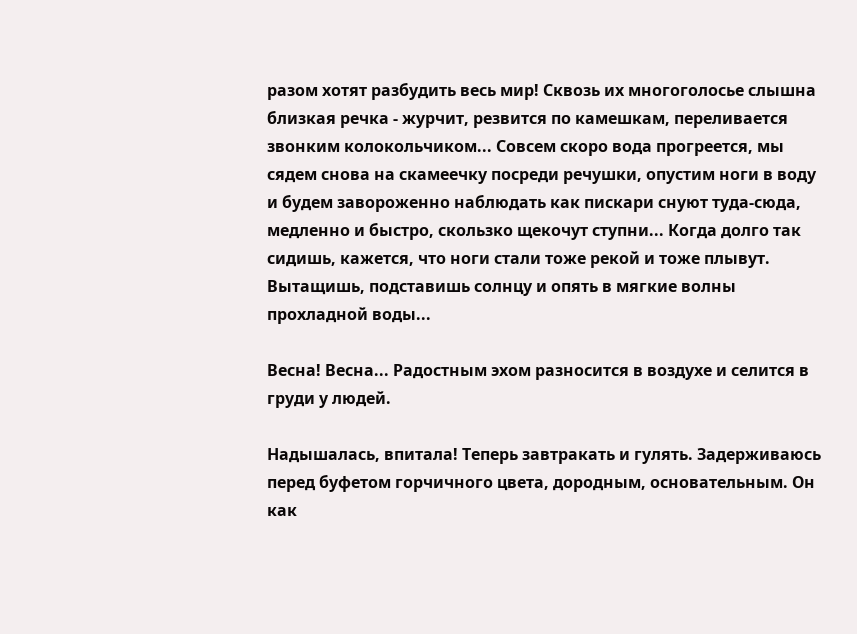разом хотят разбудить весь мир! Сквозь их многоголосье слышна близкая речка - журчит, резвится по камешкам, переливается звонким колокольчиком... Совсем скоро вода прогреется, мы сядем снова на скамеечку посреди речушки, опустим ноги в воду и будем завороженно наблюдать как пискари снуют туда-сюда, медленно и быстро, скользко щекочут ступни... Когда долго так сидишь, кажется, что ноги стали тоже рекой и тоже плывут. Вытащишь, подставишь солнцу и опять в мягкие волны прохладной воды...

Весна! Весна... Радостным эхом разносится в воздухе и селится в груди у людей.

Надышалась, впитала! Теперь завтракать и гулять. Задерживаюсь перед буфетом горчичного цвета, дородным, основательным. Он как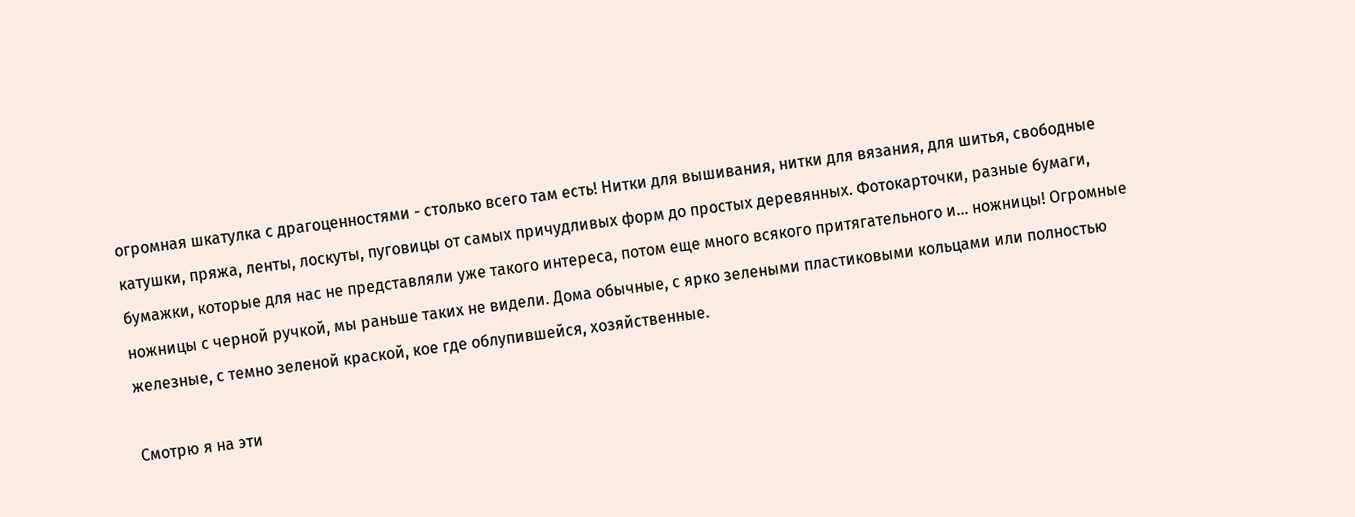огромная шкатулка с драгоценностями - столько всего там есть! Нитки для вышивания, нитки для вязания, для шитья, свободные катушки, пряжа, ленты, лоскуты, пуговицы от самых причудливых форм до простых деревянных. Фотокарточки, разные бумаги, бумажки, которые для нас не представляли уже такого интереса, потом еще много всякого притягательного и... ножницы! Огромные ножницы с черной ручкой, мы раньше таких не видели. Дома обычные, с ярко зелеными пластиковыми кольцами или полностью железные, с темно зеленой краской, кое где облупившейся, хозяйственные.

Смотрю я на эти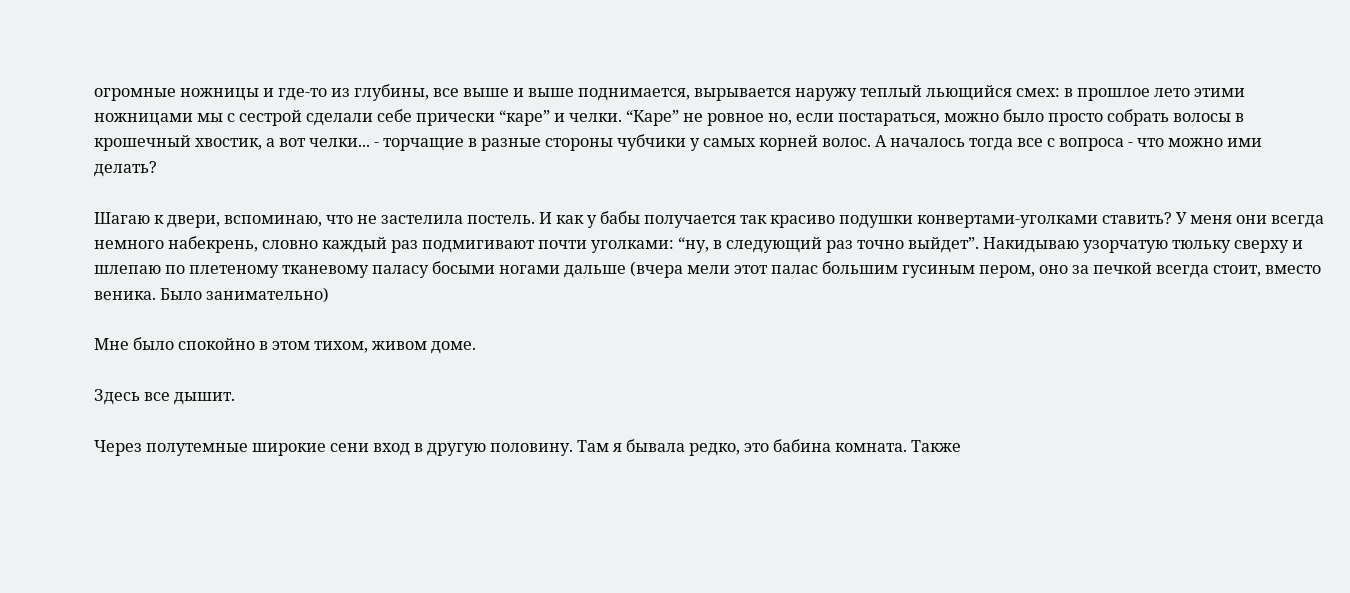огромные ножницы и где-то из глубины, все выше и выше поднимается, вырывается наружу теплый льющийся смех: в прошлое лето этими ножницами мы с сестрой сделали себе прически “каре” и челки. “Каре” не ровное но, если постараться, можно было просто собрать волосы в крошечный хвостик, а вот челки... - торчащие в разные стороны чубчики у самых корней волос. А началось тогда все с вопроса - что можно ими делать?

Шагаю к двери, вспоминаю, что не застелила постель. И как у бабы получается так красиво подушки конвертами-уголками ставить? У меня они всегда немного набекрень, словно каждый раз подмигивают почти уголками: “ну, в следующий раз точно выйдет”. Накидываю узорчатую тюльку сверху и шлепаю по плетеному тканевому паласу босыми ногами дальше (вчера мели этот палас большим гусиным пером, оно за печкой всегда стоит, вместо веника. Было занимательно)

Мне было спокойно в этом тихом, живом доме.

Здесь все дышит.

Через полутемные широкие сени вход в другую половину. Там я бывала редко, это бабина комната. Также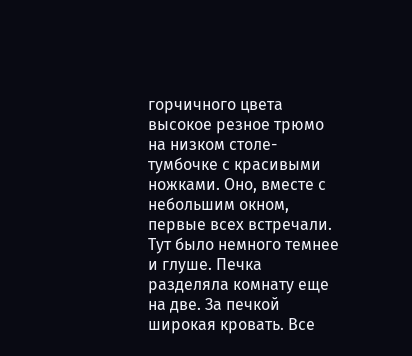горчичного цвета высокое резное трюмо на низком столе-тумбочке с красивыми ножками. Оно, вместе с небольшим окном, первые всех встречали. Тут было немного темнее и глуше. Печка разделяла комнату еще на две. За печкой широкая кровать. Все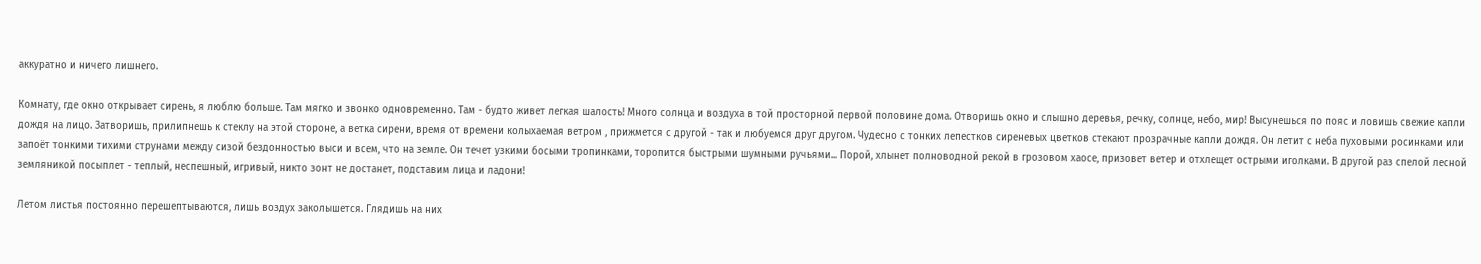аккуратно и ничего лишнего.

Комнату, где окно открывает сирень, я люблю больше. Там мягко и звонко одновременно. Там - будто живет легкая шалость! Много солнца и воздуха в той просторной первой половине дома. Отворишь окно и слышно деревья, речку, солнце, небо, мир! Высунешься по пояс и ловишь свежие капли дождя на лицо. Затворишь, прилипнешь к стеклу на этой стороне, а ветка сирени, время от времени колыхаемая ветром , прижмется с другой - так и любуемся друг другом. Чудесно с тонких лепестков сиреневых цветков стекают прозрачные капли дождя. Он летит с неба пуховыми росинками или запоёт тонкими тихими струнами между сизой бездонностью выси и всем, что на земле. Он течет узкими босыми тропинками, торопится быстрыми шумными ручьями... Порой, хлынет полноводной рекой в грозовом хаосе, призовет ветер и отхлещет острыми иголками. В другой раз спелой лесной земляникой посыплет - теплый, неспешный, игривый, никто зонт не достанет, подставим лица и ладони!

Летом листья постоянно перешептываются, лишь воздух заколышется. Глядишь на них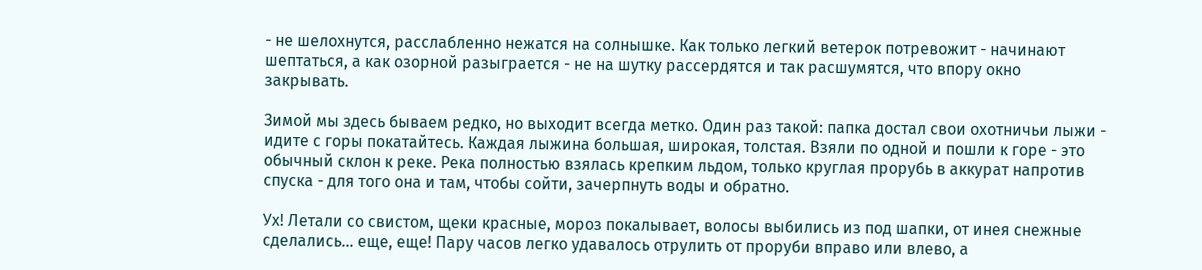- не шелохнутся, расслабленно нежатся на солнышке. Как только легкий ветерок потревожит - начинают шептаться, а как озорной разыграется - не на шутку рассердятся и так расшумятся, что впору окно закрывать.

Зимой мы здесь бываем редко, но выходит всегда метко. Один раз такой: папка достал свои охотничьи лыжи - идите с горы покатайтесь. Каждая лыжина большая, широкая, толстая. Взяли по одной и пошли к горе - это обычный склон к реке. Река полностью взялась крепким льдом, только круглая прорубь в аккурат напротив спуска - для того она и там, чтобы сойти, зачерпнуть воды и обратно.

Ух! Летали со свистом, щеки красные, мороз покалывает, волосы выбились из под шапки, от инея снежные сделались... еще, еще! Пару часов легко удавалось отрулить от проруби вправо или влево, а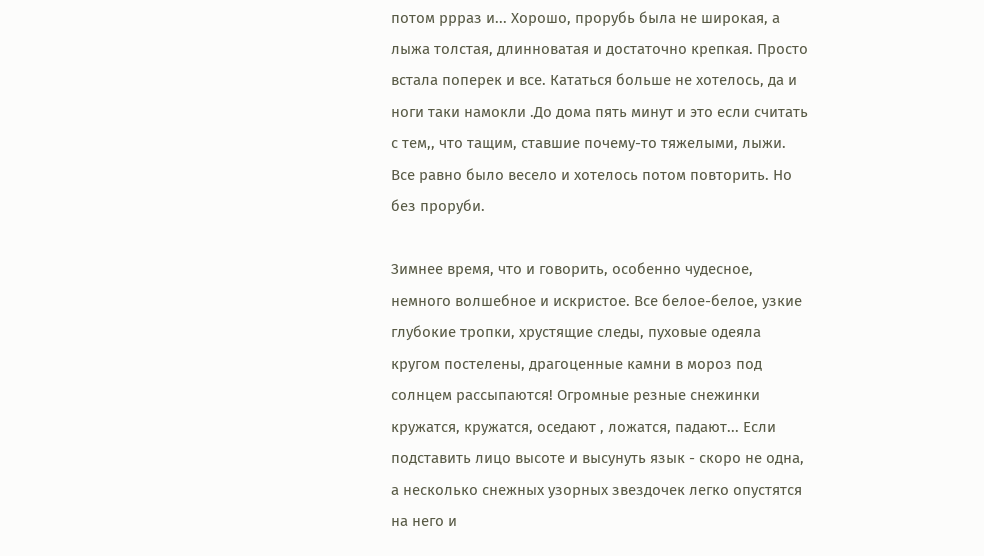потом ррраз и... Хорошо, прорубь была не широкая, а лыжа толстая, длинноватая и достаточно крепкая. Просто встала поперек и все. Кататься больше не хотелось, да и ноги таки намокли .До дома пять минут и это если считать с тем,, что тащим, ставшие почему-то тяжелыми, лыжи. Все равно было весело и хотелось потом повторить. Но без проруби.

Зимнее время, что и говорить, особенно чудесное, немного волшебное и искристое. Все белое-белое, узкие глубокие тропки, хрустящие следы, пуховые одеяла кругом постелены, драгоценные камни в мороз под солнцем рассыпаются! Огромные резные снежинки кружатся, кружатся, оседают , ложатся, падают... Если подставить лицо высоте и высунуть язык - скоро не одна, а несколько снежных узорных звездочек легко опустятся на него и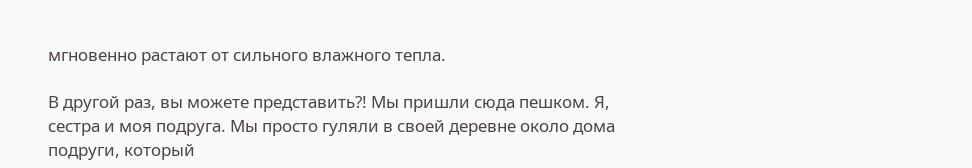мгновенно растают от сильного влажного тепла.

В другой раз, вы можете представить?! Мы пришли сюда пешком. Я, сестра и моя подруга. Мы просто гуляли в своей деревне около дома подруги, который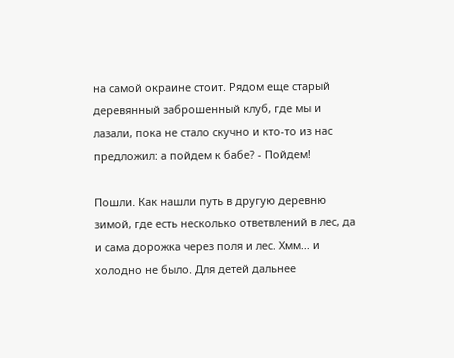на самой окраине стоит. Рядом еще старый деревянный заброшенный клуб, где мы и лазали, пока не стало скучно и кто-то из нас предложил: а пойдем к бабе? - Пойдем!

Пошли. Как нашли путь в другую деревню зимой, где есть несколько ответвлений в лес, да и сама дорожка через поля и лес. Хмм... и холодно не было. Для детей дальнее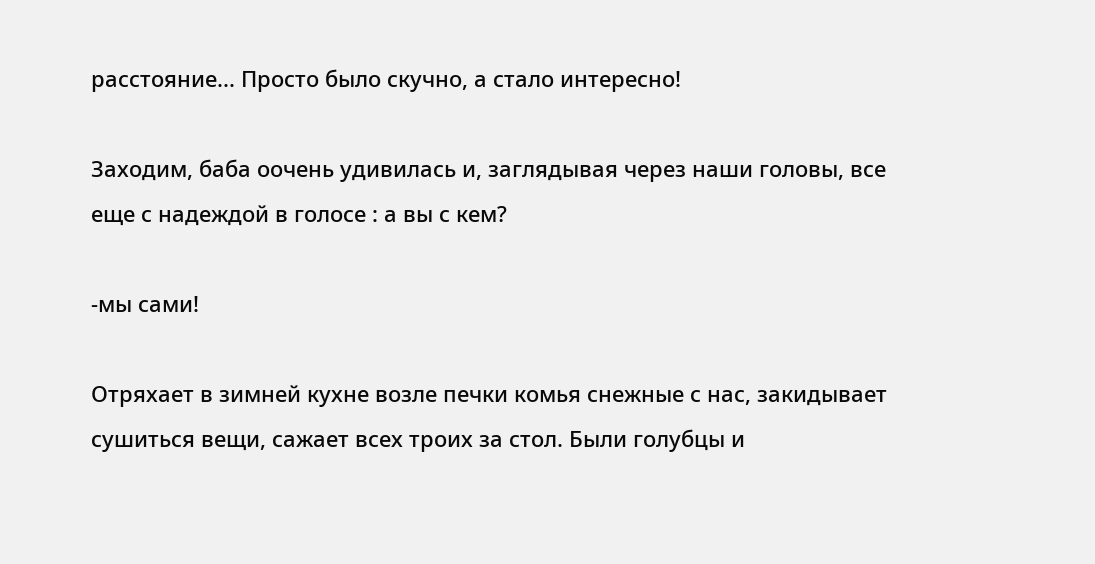расстояние... Просто было скучно, а стало интересно!

Заходим, баба оочень удивилась и, заглядывая через наши головы, все еще с надеждой в голосе : а вы с кем?

-мы сами!

Отряхает в зимней кухне возле печки комья снежные с нас, закидывает сушиться вещи, сажает всех троих за стол. Были голубцы и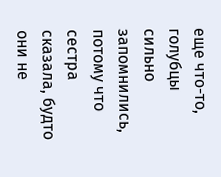еще что-то, голубцы сильно запомнились, потому что сестра сказала, будто они не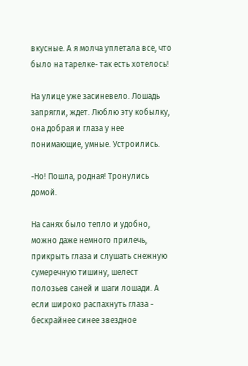вкусные. А я молча уплетала все, что было на тарелке- так есть хотелось!

На улице уже засиневело. Лошадь запрягли, ждет. Люблю эту кобылку, она добрая и глаза у нее понимающие, умные. Устроились.

-Но! Пошла, родная! Тронулись домой.

На санях было тепло и удобно, можно даже немного прилечь, прикрыть глаза и слушать снежную сумеречную тишину, шелест полозьев саней и шаги лошади. А если широко распахнуть глаза - бескрайнее синее звездное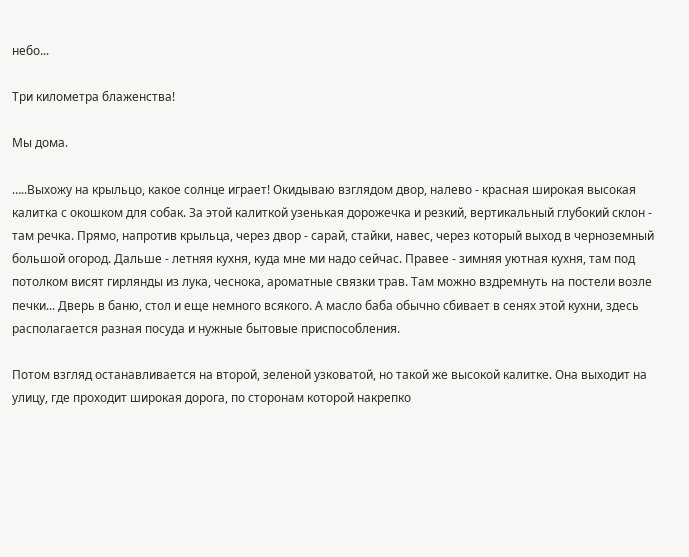небо...

Три километра блаженства!

Мы дома.

…..Выхожу на крыльцо, какое солнце играет! Окидываю взглядом двор, налево - красная широкая высокая калитка с окошком для собак. За этой калиткой узенькая дорожечка и резкий, вертикальный глубокий склон - там речка. Прямо, напротив крыльца, через двор - сарай, стайки, навес, через который выход в черноземный большой огород. Дальше - летняя кухня, куда мне ми надо сейчас. Правее - зимняя уютная кухня, там под потолком висят гирлянды из лука, чеснока, ароматные связки трав. Там можно вздремнуть на постели возле печки... Дверь в баню, стол и еще немного всякого. А масло баба обычно сбивает в сенях этой кухни, здесь располагается разная посуда и нужные бытовые приспособления.

Потом взгляд останавливается на второй, зеленой узковатой, но такой же высокой калитке. Она выходит на улицу, где проходит широкая дорога, по сторонам которой накрепко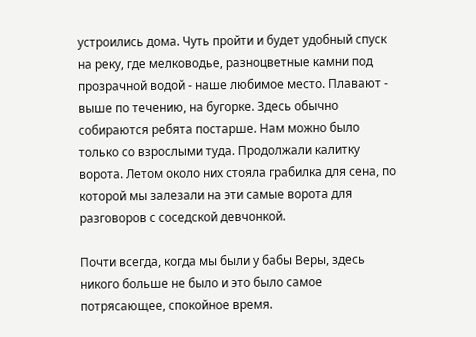устроились дома. Чуть пройти и будет удобный спуск на реку, где мелководье, разноцветные камни под прозрачной водой - наше любимое место. Плавают - выше по течению, на бугорке. Здесь обычно собираются ребята постарше. Нам можно было только со взрослыми туда. Продолжали калитку ворота. Летом около них стояла грабилка для сена, по которой мы залезали на эти самые ворота для разговоров с соседской девчонкой.

Почти всегда, когда мы были у бабы Веры, здесь никого больше не было и это было самое потрясающее, спокойное время.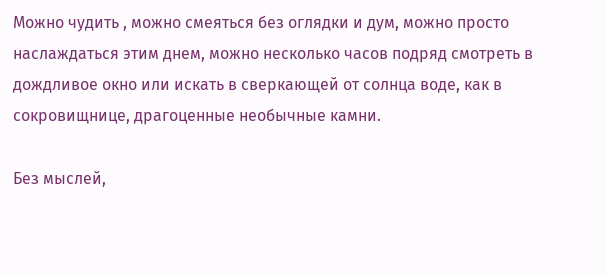Можно чудить , можно смеяться без оглядки и дум, можно просто наслаждаться этим днем, можно несколько часов подряд смотреть в дождливое окно или искать в сверкающей от солнца воде, как в сокровищнице, драгоценные необычные камни.

Без мыслей,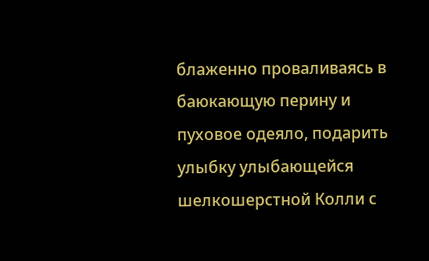блаженно проваливаясь в баюкающую перину и пуховое одеяло, подарить улыбку улыбающейся шелкошерстной Колли с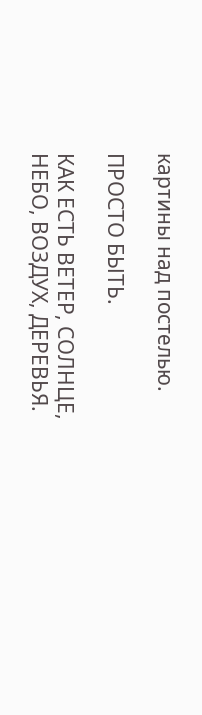картины над постелью.

ПРОСТО БЫТЬ.

КАК ЕСТЬ ВЕТЕР, СОЛНЦЕ, НЕБО, ВОЗДУХ, ДЕРЕВЬЯ.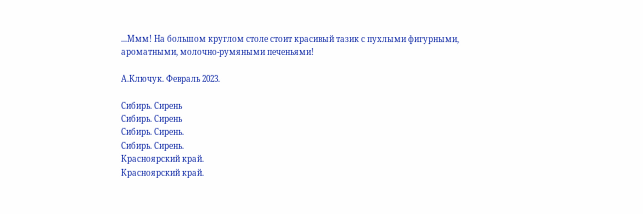...Ммм! На большом круглом столе стоит красивый тазик с пухлыми фигурными, ароматными, молочно-румяными печеньями!

А.Ключук. Февраль 2023.

Сибирь. Сирень
Сибирь. Сирень
Сибирь. Сирень.
Сибирь. Сирень.
Красноярский край.
Красноярский край.